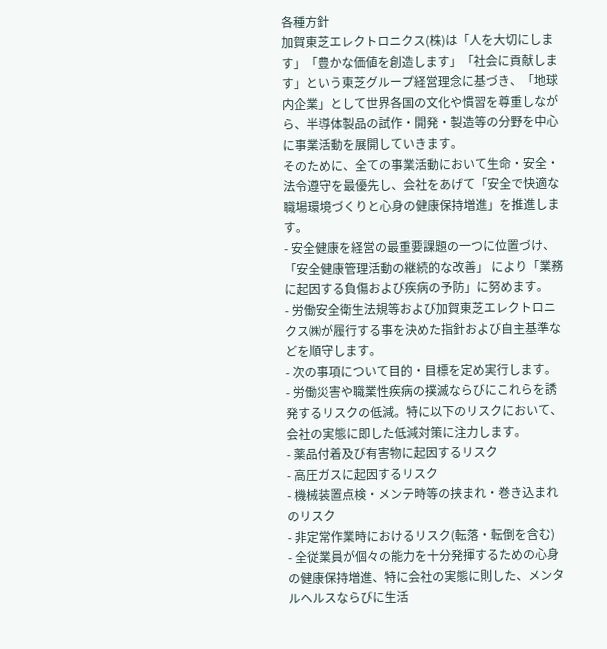各種方針
加賀東芝エレクトロニクス(株)は「人を大切にします」「豊かな価値を創造します」「社会に貢献します」という東芝グループ経営理念に基づき、「地球内企業」として世界各国の文化や慣習を尊重しながら、半導体製品の試作・開発・製造等の分野を中心に事業活動を展開していきます。
そのために、全ての事業活動において生命・安全・法令遵守を最優先し、会社をあげて「安全で快適な職場環境づくりと心身の健康保持増進」を推進します。
- 安全健康を経営の最重要課題の一つに位置づけ、 「安全健康管理活動の継続的な改善」 により「業務に起因する負傷および疾病の予防」に努めます。
- 労働安全衛生法規等および加賀東芝エレクトロニクス㈱が履行する事を決めた指針および自主基準などを順守します。
- 次の事項について目的・目標を定め実行します。
- 労働災害や職業性疾病の撲滅ならびにこれらを誘発するリスクの低減。特に以下のリスクにおいて、会社の実態に即した低減対策に注力します。
- 薬品付着及び有害物に起因するリスク
- 高圧ガスに起因するリスク
- 機械装置点検・メンテ時等の挟まれ・巻き込まれのリスク
- 非定常作業時におけるリスク(転落・転倒を含む)
- 全従業員が個々の能力を十分発揮するための心身の健康保持増進、特に会社の実態に則した、メンタルヘルスならびに生活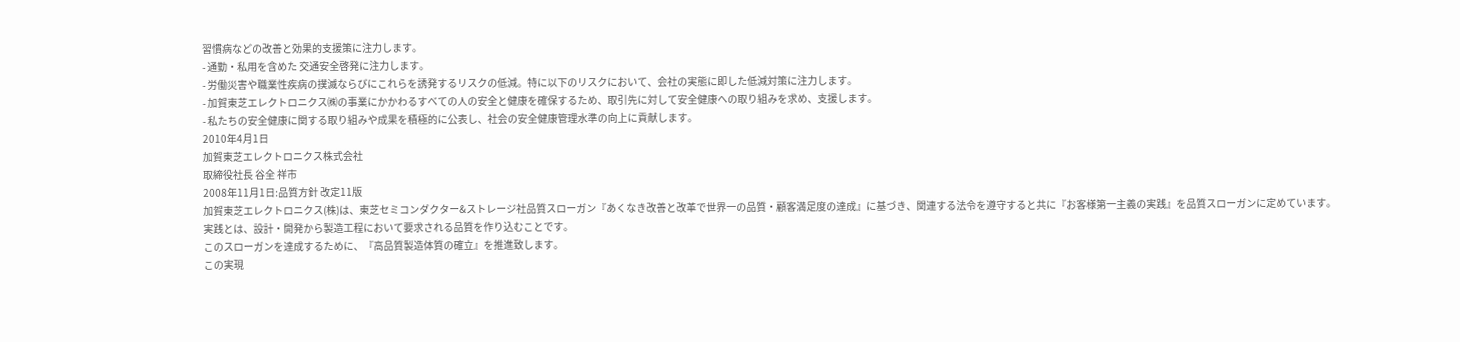習慣病などの改善と効果的支援策に注力します。
- 通勤・私用を含めた 交通安全啓発に注力します。
- 労働災害や職業性疾病の撲滅ならびにこれらを誘発するリスクの低減。特に以下のリスクにおいて、会社の実態に即した低減対策に注力します。
- 加賀東芝エレクトロニクス㈱の事業にかかわるすべての人の安全と健康を確保するため、取引先に対して安全健康への取り組みを求め、支援します。
- 私たちの安全健康に関する取り組みや成果を積極的に公表し、社会の安全健康管理水準の向上に貢献します。
2010年4月1日
加賀東芝エレクトロニクス株式会社
取締役社長 谷全 祥市
2008年11月1日:品質方針 改定11版
加賀東芝エレクトロニクス(株)は、東芝セミコンダクター&ストレージ社品質スローガン『あくなき改善と改革で世界一の品質・顧客満足度の達成』に基づき、関連する法令を遵守すると共に『お客様第一主義の実践』を品質スローガンに定めています。
実践とは、設計・開発から製造工程において要求される品質を作り込むことです。
このスローガンを達成するために、『高品質製造体質の確立』を推進致します。
この実現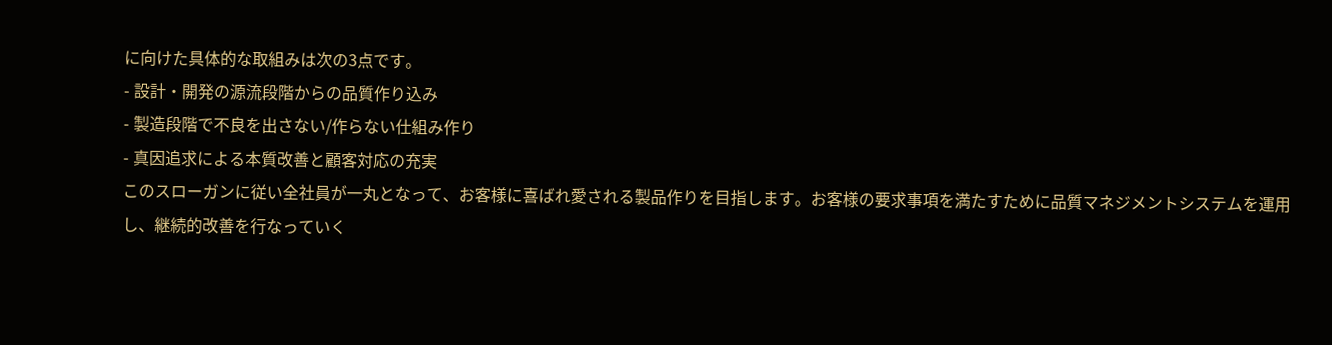に向けた具体的な取組みは次の3点です。
- 設計・開発の源流段階からの品質作り込み
- 製造段階で不良を出さない/作らない仕組み作り
- 真因追求による本質改善と顧客対応の充実
このスローガンに従い全社員が一丸となって、お客様に喜ばれ愛される製品作りを目指します。お客様の要求事項を満たすために品質マネジメントシステムを運用し、継続的改善を行なっていく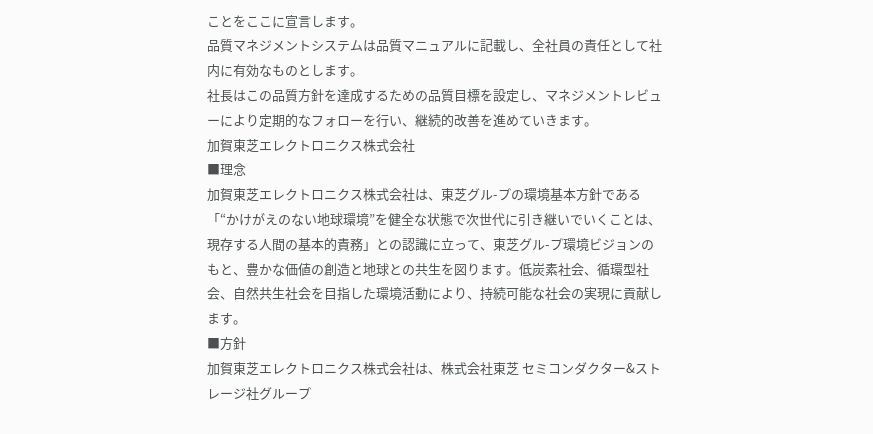ことをここに宣言します。
品質マネジメントシステムは品質マニュアルに記載し、全社員の責任として社内に有効なものとします。
社長はこの品質方針を達成するための品質目標を設定し、マネジメントレビューにより定期的なフォローを行い、継続的改善を進めていきます。
加賀東芝エレクトロニクス株式会社
■理念
加賀東芝エレクトロニクス株式会社は、東芝グル-プの環境基本方針である「“かけがえのない地球環境”を健全な状態で次世代に引き継いでいくことは、現存する人間の基本的責務」との認識に立って、東芝グル-プ環境ビジョンのもと、豊かな価値の創造と地球との共生を図ります。低炭素社会、循環型社会、自然共生社会を目指した環境活動により、持続可能な社会の実現に貢献します。
■方針
加賀東芝エレクトロニクス株式会社は、株式会社東芝 セミコンダクター&ストレージ社グループ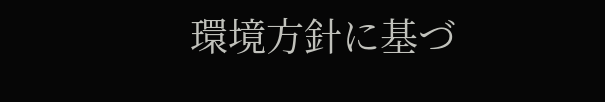環境方針に基づ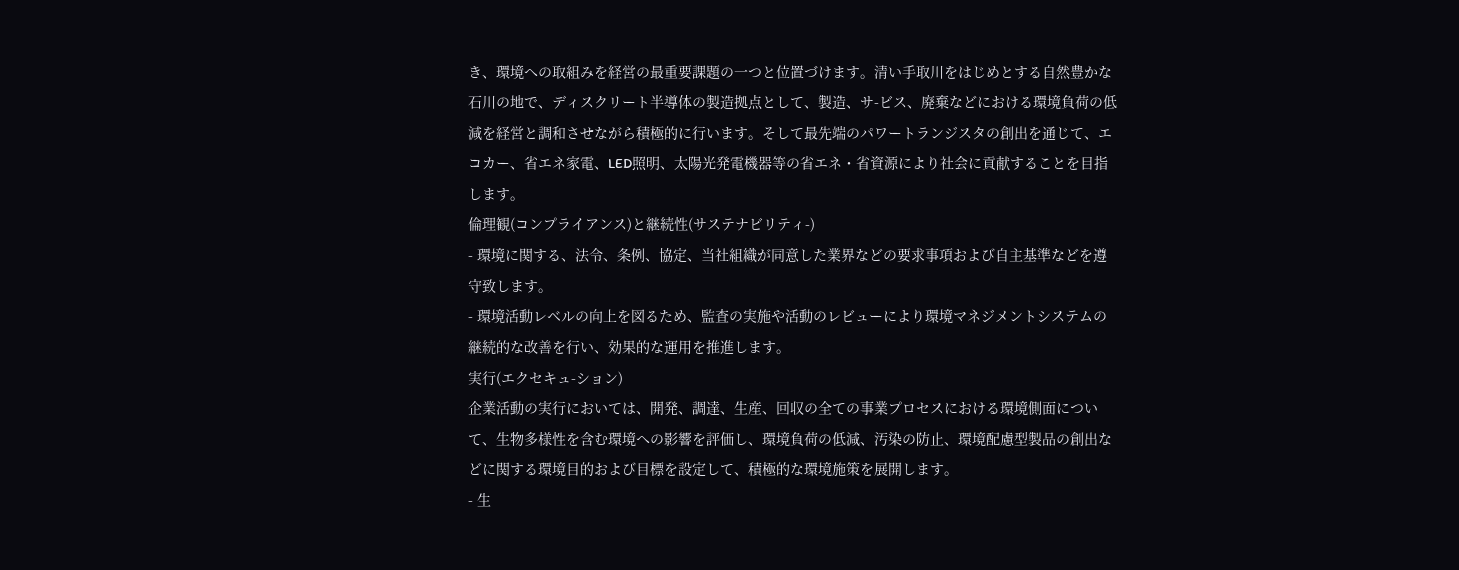き、環境への取組みを経営の最重要課題の一つと位置づけます。清い手取川をはじめとする自然豊かな石川の地で、ディスクリート半導体の製造拠点として、製造、サ-ビス、廃棄などにおける環境負荷の低減を経営と調和させながら積極的に行います。そして最先端のパワートランジスタの創出を通じて、エコカー、省エネ家電、LED照明、太陽光発電機器等の省エネ・省資源により社会に貢献することを目指します。
倫理観(コンプライアンス)と継続性(サステナビリティ-)
- 環境に関する、法令、条例、協定、当社組織が同意した業界などの要求事項および自主基準などを遵守致します。
- 環境活動レベルの向上を図るため、監査の実施や活動のレビューにより環境マネジメントシステムの継続的な改善を行い、効果的な運用を推進します。
実行(エクセキュ-ション)
企業活動の実行においては、開発、調達、生産、回収の全ての事業プロセスにおける環境側面について、生物多様性を含む環境への影響を評価し、環境負荷の低減、汚染の防止、環境配慮型製品の創出などに関する環境目的および目標を設定して、積極的な環境施策を展開します。
- 生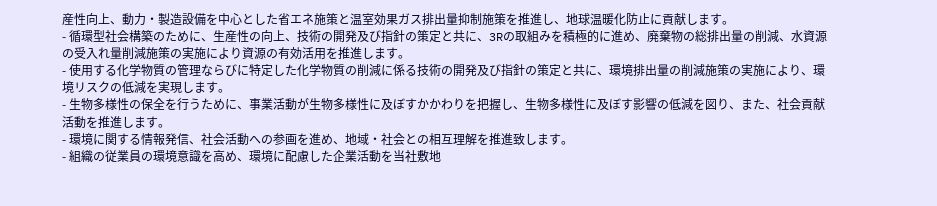産性向上、動力・製造設備を中心とした省エネ施策と温室効果ガス排出量抑制施策を推進し、地球温暖化防止に貢献します。
- 循環型社会構築のために、生産性の向上、技術の開発及び指針の策定と共に、3Rの取組みを積極的に進め、廃棄物の総排出量の削減、水資源の受入れ量削減施策の実施により資源の有効活用を推進します。
- 使用する化学物質の管理ならびに特定した化学物質の削減に係る技術の開発及び指針の策定と共に、環境排出量の削減施策の実施により、環境リスクの低減を実現します。
- 生物多様性の保全を行うために、事業活動が生物多様性に及ぼすかかわりを把握し、生物多様性に及ぼす影響の低減を図り、また、社会貢献活動を推進します。
- 環境に関する情報発信、社会活動への参画を進め、地域・社会との相互理解を推進致します。
- 組織の従業員の環境意識を高め、環境に配慮した企業活動を当社敷地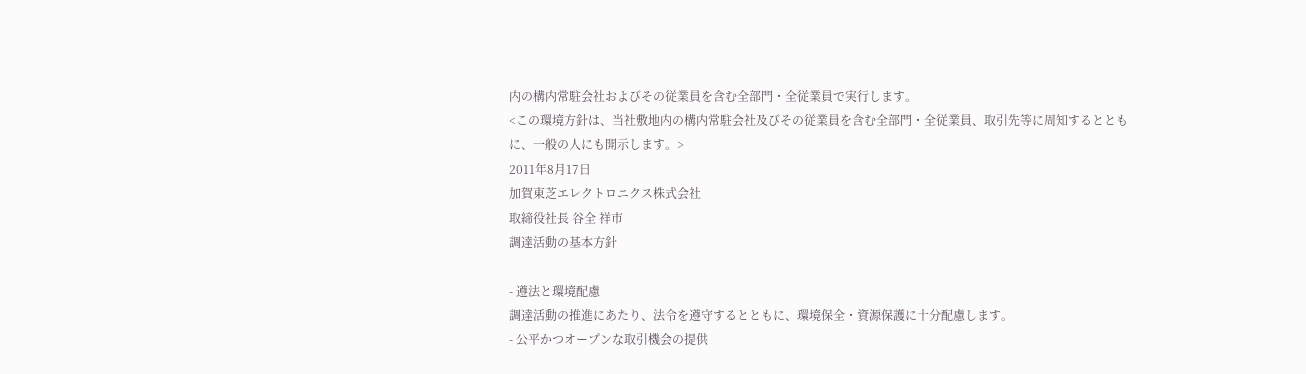内の構内常駐会社およびその従業員を含む全部門・全従業員で実行します。
<この環境方針は、当社敷地内の構内常駐会社及びその従業員を含む全部門・全従業員、取引先等に周知するとともに、一般の人にも開示します。>
2011年8月17日
加賀東芝エレクトロニクス株式会社
取締役社長 谷全 祥市
調達活動の基本方針

- 遵法と環境配慮
調達活動の推進にあたり、法令を遵守するとともに、環境保全・資源保護に十分配慮します。
- 公平かつオープンな取引機会の提供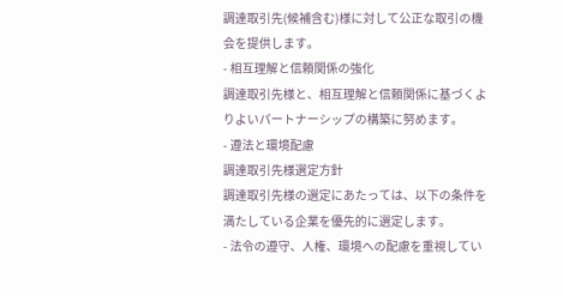調達取引先(候補含む)様に対して公正な取引の機会を提供します。
- 相互理解と信頼関係の強化
調達取引先様と、相互理解と信頼関係に基づくよりよいパートナーシップの構築に努めます。
- 遵法と環境配慮
調達取引先様選定方針
調達取引先様の選定にあたっては、以下の条件を満たしている企業を優先的に選定します。
- 法令の遵守、人権、環境への配慮を重視してい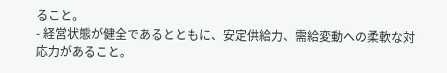ること。
- 経営状態が健全であるとともに、安定供給力、需給変動への柔軟な対応力があること。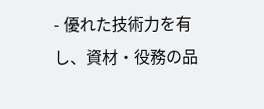- 優れた技術力を有し、資材・役務の品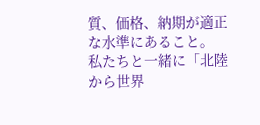質、価格、納期が適正な水準にあること。
私たちと一緒に「北陸から世界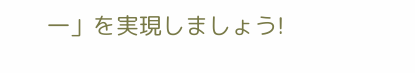一」を実現しましょう!